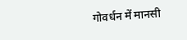गोवर्धन में मानसी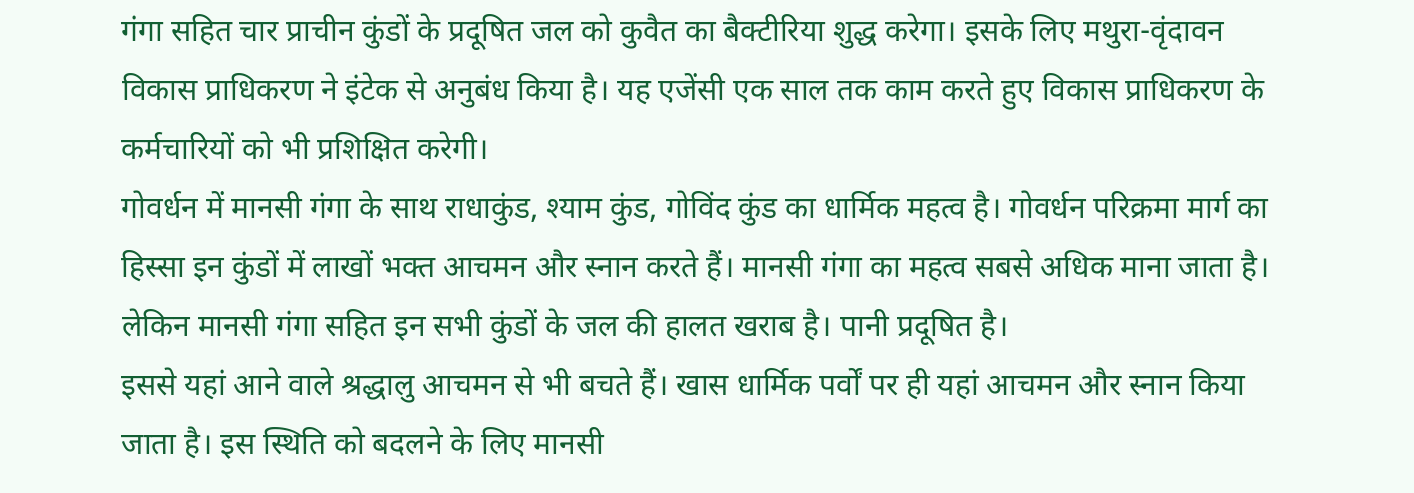गंगा सहित चार प्राचीन कुंडों के प्रदूषित जल को कुवैत का बैक्टीरिया शुद्ध करेगा। इसके लिए मथुरा-वृंदावन विकास प्राधिकरण ने इंटेक से अनुबंध किया है। यह एजेंसी एक साल तक काम करते हुए विकास प्राधिकरण के कर्मचारियों को भी प्रशिक्षित करेगी।
गोवर्धन में मानसी गंगा के साथ राधाकुंड, श्याम कुंड, गोविंद कुंड का धार्मिक महत्व है। गोवर्धन परिक्रमा मार्ग का हिस्सा इन कुंडों में लाखों भक्त आचमन और स्नान करते हैं। मानसी गंगा का महत्व सबसे अधिक माना जाता है। लेकिन मानसी गंगा सहित इन सभी कुंडों के जल की हालत खराब है। पानी प्रदूषित है।
इससे यहां आने वाले श्रद्धालु आचमन से भी बचते हैं। खास धार्मिक पर्वों पर ही यहां आचमन और स्नान किया जाता है। इस स्थिति को बदलने के लिए मानसी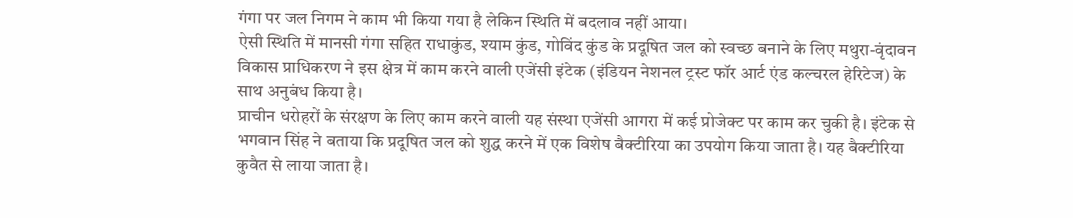गंगा पर जल निगम ने काम भी किया गया है लेकिन स्थिति में बदलाव नहीं आया।
ऐसी स्थिति में मानसी गंगा सहित राधाकुंड, श्याम कुंड, गोविंद कुंड के प्रदूषित जल को स्वच्छ बनाने के लिए मथुरा-वृंदावन विकास प्राधिकरण ने इस क्षेत्र में काम करने वाली एजेंसी इंटेक (इंडियन नेशनल ट्रस्ट फॉर आर्ट एंड कल्चरल हेरिटेज) के साथ अनुबंध किया है।
प्राचीन धरोहरों के संरक्षण के लिए काम करने वाली यह संस्था एजेंसी आगरा में कई प्रोजेक्ट पर काम कर चुकी है। इंटेक से भगवान सिंह ने बताया कि प्रदूषित जल को शुद्ध करने में एक विशेष बैक्टीरिया का उपयोग किया जाता है। यह बैक्टीरिया कुवैत से लाया जाता है।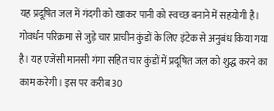यह प्रदूषित जल में गंदगी को खाकर पानी को स्वच्छ बनाने में सहयोगी है।
गोवर्धन परिक्रमा से जुड़े चार प्राचीन कुंडों के लिए इंटेक से अनुबंध किया गया है। यह एजेंसी मानसी गंगा सहित चार कुंडों में प्रदूषित जल को शुद्ध करने का काम करेगी। इस पर करीब 30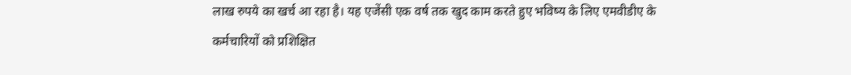लाख रुपये का खर्च आ रहा है। यह एजेंसी एक वर्ष तक खुद काम करते हुए भविष्य के लिए एमवीडीए के कर्मचारियों को प्रशिक्षित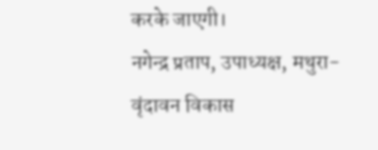करके जाएगी।
नगेन्द्र प्रताप, उपाध्यक्ष, मथुरा-वृंदावन विकास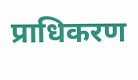प्राधिकरण